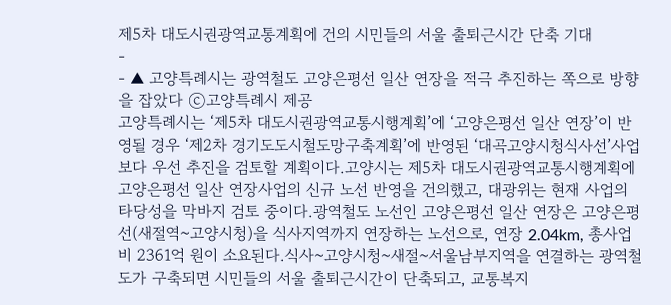제5차 대도시권광역교통계획에 건의 시민들의 서울 출퇴근시간 단축 기대
-
- ▲ 고양특례시는 광역철도 고양은평선 일산 연장을 적극 추진하는 쪽으로 방향을 잡았다 ⓒ고양특례시 제공
고양특례시는 ‘제5차 대도시권광역교통시행계획’에 ‘고양은평선 일산 연장’이 반영될 경우 ‘제2차 경기도도시철도망구축계획’에 반영된 ‘대곡고양시청식사선’사업보다 우선 추진을 검토할 계획이다.고양시는 제5차 대도시권광역교통시행계획에 고양은평선 일산 연장사업의 신규 노선 반영을 건의했고, 대광위는 현재 사업의 타당성을 막바지 검토 중이다.광역철도 노선인 고양은평선 일산 연장은 고양은평선(새절역~고양시청)을 식사지역까지 연장하는 노선으로, 연장 2.04km, 총사업비 2361억 원이 소요된다.식사~고양시청~새절~서울남부지역을 연결하는 광역철도가 구축되면 시민들의 서울 출퇴근시간이 단축되고, 교통복지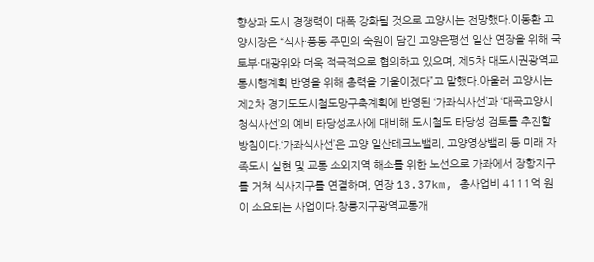향상과 도시 경쟁력이 대폭 강화될 것으로 고양시는 전망했다.이동환 고양시장은 “식사·풍동 주민의 숙원이 담긴 고양은평선 일산 연장을 위해 국토부·대광위와 더욱 적극적으로 협의하고 있으며, 제5차 대도시권광역교통시행계획 반영을 위해 총력을 기울이겠다”고 말했다.아울러 고양시는 제2차 경기도도시철도망구축계획에 반영된 ‘가좌식사선’과 ‘대곡고양시청식사선’의 예비 타당성조사에 대비해 도시철도 타당성 검토를 추진할 방침이다.‘가좌식사선’은 고양 일산테크노밸리, 고양영상밸리 등 미래 자족도시 실현 및 교통 소외지역 해소를 위한 노선으로 가좌에서 장항지구를 거쳐 식사지구를 연결하며, 연장 13.37km, 총사업비 4111억 원이 소요되는 사업이다.창릉지구광역교통개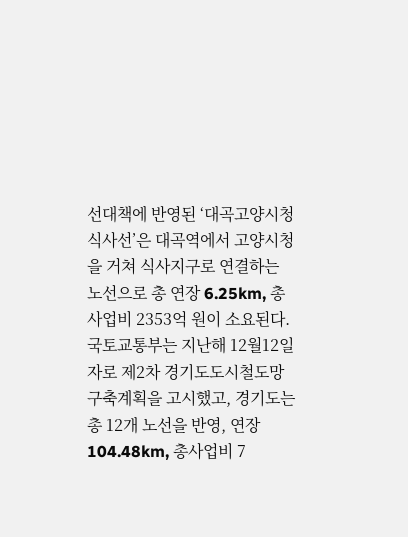선대책에 반영된 ‘대곡고양시청식사선’은 대곡역에서 고양시청을 거쳐 식사지구로 연결하는 노선으로 총 연장 6.25km, 총사업비 2353억 원이 소요된다.국토교통부는 지난해 12월12일자로 제2차 경기도도시철도망구축계획을 고시했고, 경기도는 총 12개 노선을 반영, 연장 104.48km, 총사업비 7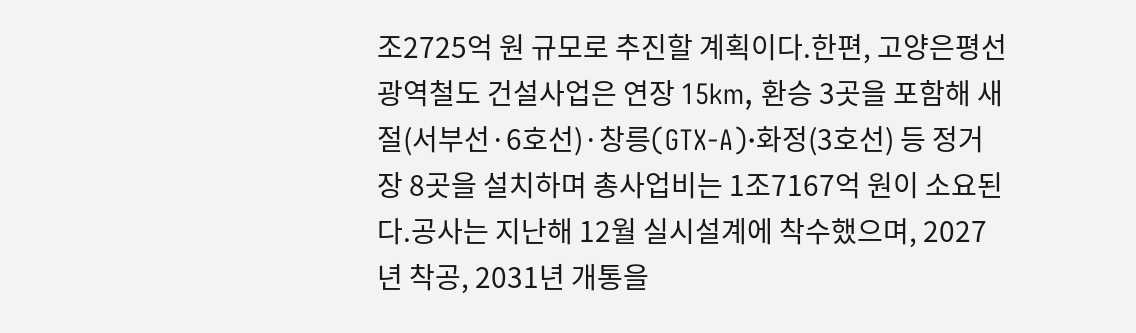조2725억 원 규모로 추진할 계획이다.한편, 고양은평선 광역철도 건설사업은 연장 15km, 환승 3곳을 포함해 새절(서부선·6호선)·창릉(GTX-A)·화정(3호선) 등 정거장 8곳을 설치하며 총사업비는 1조7167억 원이 소요된다.공사는 지난해 12월 실시설계에 착수했으며, 2027년 착공, 2031년 개통을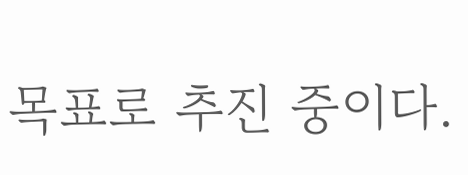목표로 추진 중이다.